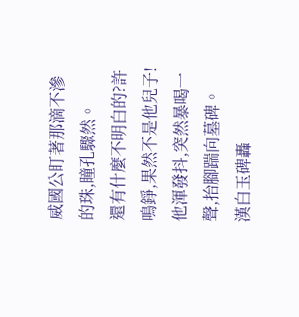威國公盯著那滴不滲的珠,瞳孔驟然。
還有什麼不明白的?許鳴錚,果然不是他兒子!
他渾發抖,突然暴喝一聲,抬腳踹向墓碑。
漢白玉碑轟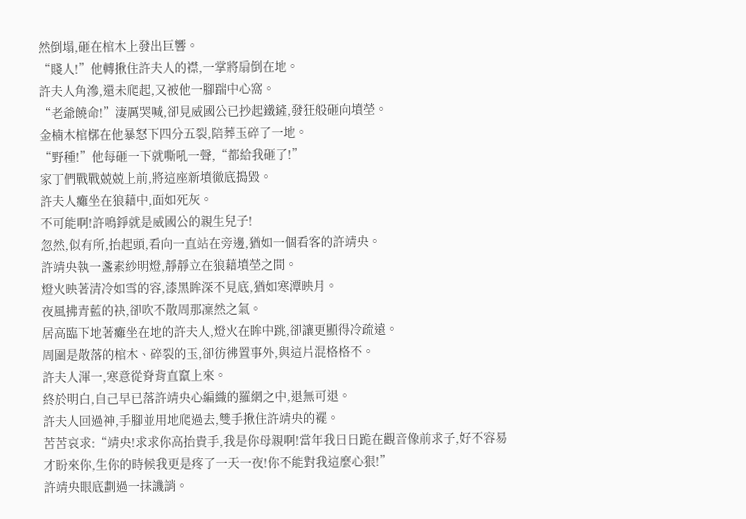然倒塌,砸在棺木上發出巨響。
“賤人!”他轉揪住許夫人的襟,一掌將扇倒在地。
許夫人角滲,還未爬起,又被他一腳踹中心窩。
“老爺饒命!”淒厲哭喊,卻見威國公已抄起鐵鏟,發狂般砸向墳塋。
金楠木棺槨在他暴怒下四分五裂,陪葬玉碎了一地。
“野種!”他每砸一下就嘶吼一聲,“都給我砸了!”
家丁們戰戰兢兢上前,將這座新墳徹底搗毀。
許夫人癱坐在狼藉中,面如死灰。
不可能啊!許鳴錚就是威國公的親生兒子!
忽然,似有所,抬起頭,看向一直站在旁邊,猶如一個看客的許靖央。
許靖央執一盞素紗明燈,靜靜立在狼藉墳塋之間。
燈火映著清冷如雪的容,漆黑眸深不見底,猶如寒潭映月。
夜風拂青藍的袂,卻吹不散周那凜然之氣。
居高臨下地著癱坐在地的許夫人,燈火在眸中跳,卻讓更顯得冷疏遠。
周圍是散落的棺木、碎裂的玉,卻彷彿置事外,與這片混格格不。
許夫人渾一,寒意從脊背直竄上來。
終於明白,自己早已落許靖央心編織的羅網之中,退無可退。
許夫人回過神,手腳並用地爬過去,雙手揪住許靖央的襬。
苦苦哀求:“靖央!求求你高抬貴手,我是你母親啊!當年我日日跪在觀音像前求子,好不容易才盼來你,生你的時候我更是疼了一天一夜!你不能對我這麼心狠!”
許靖央眼底劃過一抹譏誚。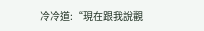冷冷道:“現在跟我說觀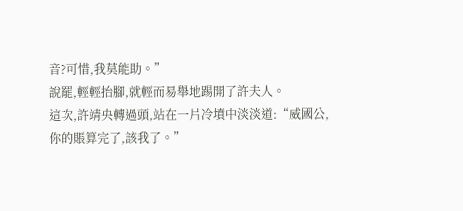音?可惜,我莫能助。”
說罷,輕輕抬腳,就輕而易舉地踢開了許夫人。
這次,許靖央轉過頭,站在一片冷墳中淡淡道:“威國公,你的賬算完了,該我了。”